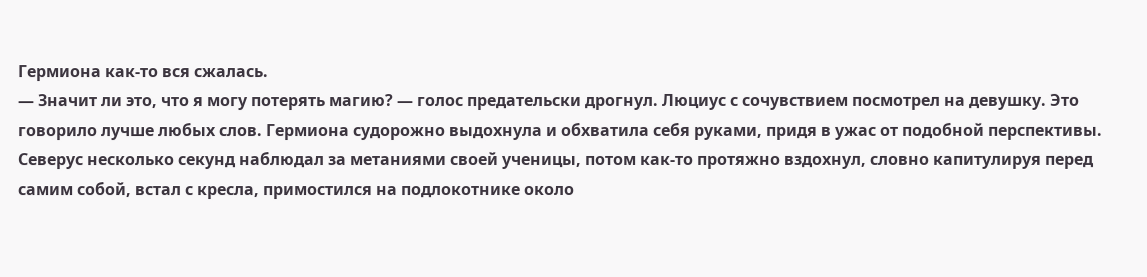Гермиона как-то вся сжалась.
— Значит ли это, что я могу потерять магию? — голос предательски дрогнул. Люциус с сочувствием посмотрел на девушку. Это говорило лучше любых слов. Гермиона судорожно выдохнула и обхватила себя руками, придя в ужас от подобной перспективы. Северус несколько секунд наблюдал за метаниями своей ученицы, потом как-то протяжно вздохнул, словно капитулируя перед самим собой, встал с кресла, примостился на подлокотнике около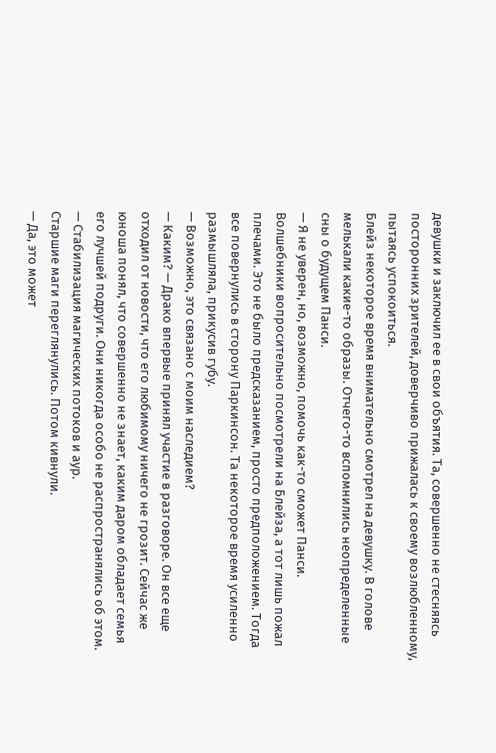девушки и заключил ее в свои объятия. Та, совершенно не стесняясь посторонних зрителей, доверчиво прижалась к своему возлюбленному, пытаясь успокоиться.
Блейз некоторое время внимательно смотрел на девушку. В голове мелькали какие-то образы. Отчего-то вспомнились неопределенные сны о будущем Панси.
— Я не уверен, но, возможно, помочь как-то сможет Панси.
Волшебники вопросительно посмотрели на Блейза, а тот лишь пожал плечами. Это не было предсказанием, просто предположением. Тогда все повернулись в сторону Паркинсон. Та некоторое время усиленно размышляла, прикусив губу.
— Возможно, это связано с моим наследием?
— Каким? — Драко впервые принял участие в разговоре. Он все еще отходил от новости, что его любимому ничего не грозит. Сейчас же юноша понял, что совершенно не знает, каким даром обладает семья его лучшей подруги. Они никогда особо не распространялись об этом.
— Стабилизация магических потоков и аур.
Старшие маги переглянулись. Потом кивнули.
— Да, это может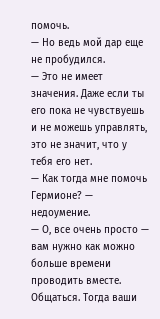помочь.
— Но ведь мой дар еще не пробудился.
— Это не имеет значения. Даже если ты его пока не чувствуешь и не можешь управлять, это не значит, что у тебя его нет.
— Как тогда мне помочь Гермионе? — недоумение.
— О, все очень просто — вам нужно как можно больше времени проводить вместе. Общаться. Тогда ваши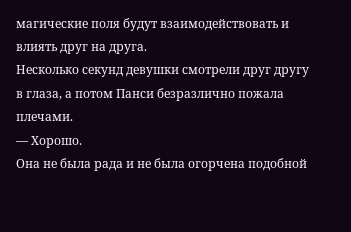магические поля будут взаимодействовать и влиять друг на друга.
Несколько секунд девушки смотрели друг другу в глаза, а потом Панси безразлично пожала плечами.
— Хорошо.
Она не была рада и не была огорчена подобной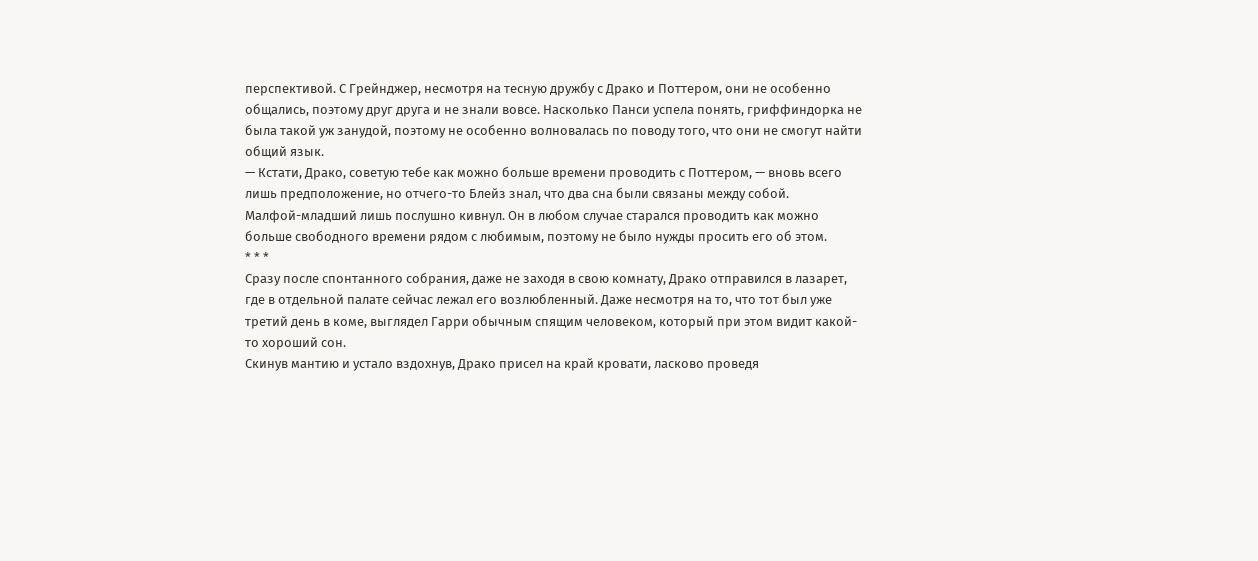перспективой. С Грейнджер, несмотря на тесную дружбу с Драко и Поттером, они не особенно общались, поэтому друг друга и не знали вовсе. Насколько Панси успела понять, гриффиндорка не была такой уж занудой, поэтому не особенно волновалась по поводу того, что они не смогут найти общий язык.
— Кстати, Драко, советую тебе как можно больше времени проводить с Поттером, — вновь всего лишь предположение, но отчего-то Блейз знал, что два сна были связаны между собой.
Малфой-младший лишь послушно кивнул. Он в любом случае старался проводить как можно больше свободного времени рядом с любимым, поэтому не было нужды просить его об этом.
* * *
Сразу после спонтанного собрания, даже не заходя в свою комнату, Драко отправился в лазарет, где в отдельной палате сейчас лежал его возлюбленный. Даже несмотря на то, что тот был уже третий день в коме, выглядел Гарри обычным спящим человеком, который при этом видит какой-то хороший сон.
Скинув мантию и устало вздохнув, Драко присел на край кровати, ласково проведя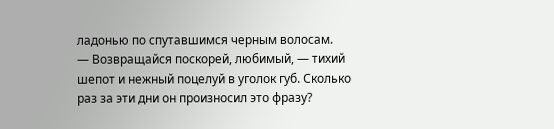ладонью по спутавшимся черным волосам.
— Возвращайся поскорей, любимый, — тихий шепот и нежный поцелуй в уголок губ. Сколько раз за эти дни он произносил это фразу?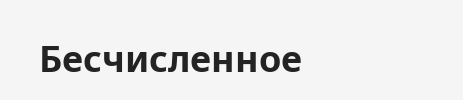Бесчисленное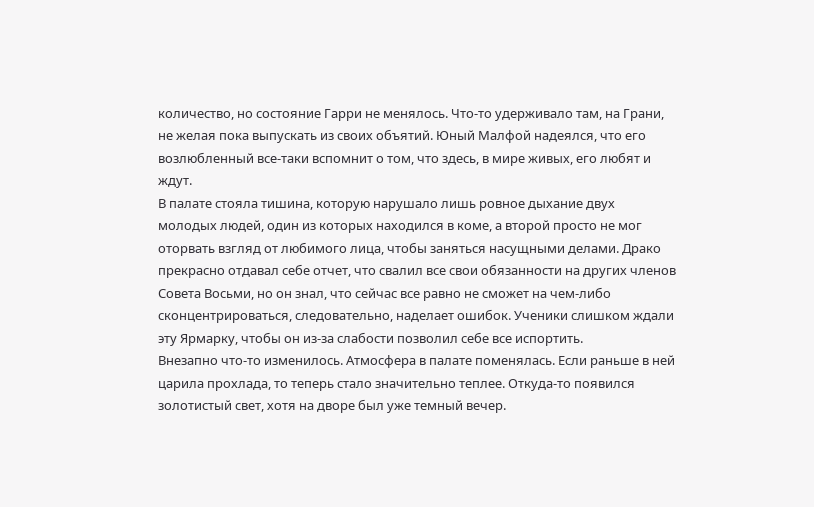количество, но состояние Гарри не менялось. Что-то удерживало там, на Грани, не желая пока выпускать из своих объятий. Юный Малфой надеялся, что его возлюбленный все-таки вспомнит о том, что здесь, в мире живых, его любят и ждут.
В палате стояла тишина, которую нарушало лишь ровное дыхание двух молодых людей, один из которых находился в коме, а второй просто не мог оторвать взгляд от любимого лица, чтобы заняться насущными делами. Драко прекрасно отдавал себе отчет, что свалил все свои обязанности на других членов Совета Восьми, но он знал, что сейчас все равно не сможет на чем-либо сконцентрироваться, следовательно, наделает ошибок. Ученики слишком ждали эту Ярмарку, чтобы он из-за слабости позволил себе все испортить.
Внезапно что-то изменилось. Атмосфера в палате поменялась. Если раньше в ней царила прохлада, то теперь стало значительно теплее. Откуда-то появился золотистый свет, хотя на дворе был уже темный вечер.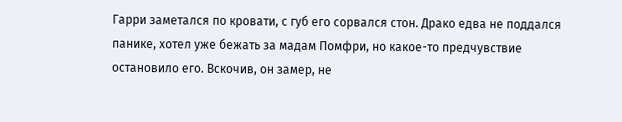Гарри заметался по кровати, с губ его сорвался стон. Драко едва не поддался панике, хотел уже бежать за мадам Помфри, но какое-то предчувствие остановило его. Вскочив, он замер, не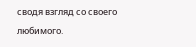сводя взгляд со своего любимого.